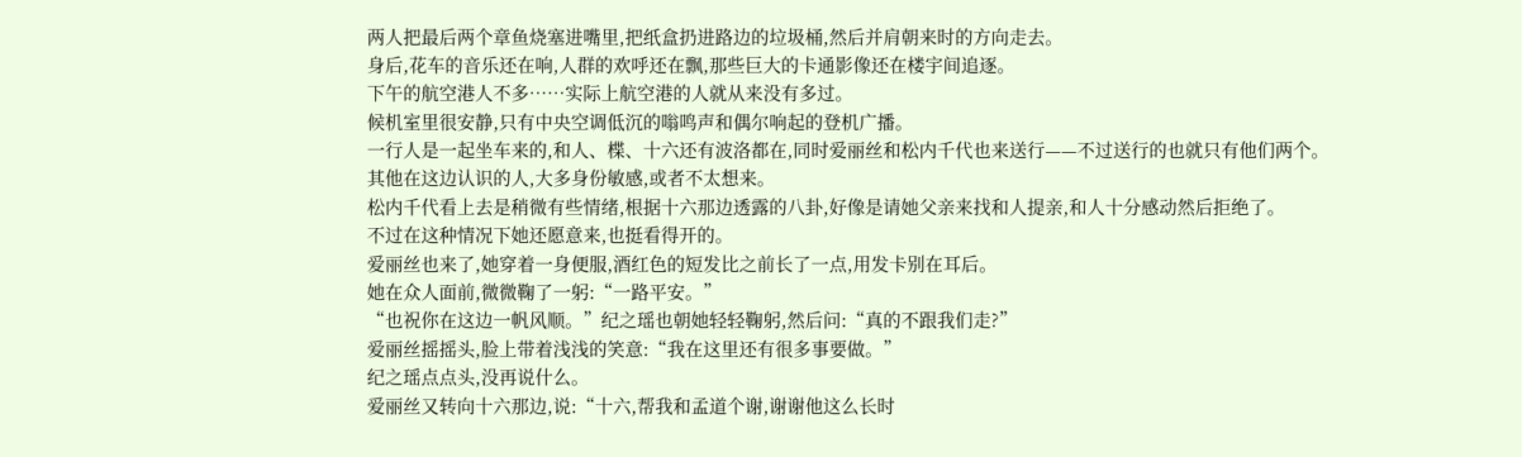两人把最后两个章鱼烧塞进嘴里,把纸盒扔进路边的垃圾桶,然后并肩朝来时的方向走去。
身后,花车的音乐还在响,人群的欢呼还在飘,那些巨大的卡通影像还在楼宇间追逐。
下午的航空港人不多……实际上航空港的人就从来没有多过。
候机室里很安静,只有中央空调低沉的嗡鸣声和偶尔响起的登机广播。
一行人是一起坐车来的,和人、楪、十六还有波洛都在,同时爱丽丝和松内千代也来送行——不过送行的也就只有他们两个。
其他在这边认识的人,大多身份敏感,或者不太想来。
松内千代看上去是稍微有些情绪,根据十六那边透露的八卦,好像是请她父亲来找和人提亲,和人十分感动然后拒绝了。
不过在这种情况下她还愿意来,也挺看得开的。
爱丽丝也来了,她穿着一身便服,酒红色的短发比之前长了一点,用发卡别在耳后。
她在众人面前,微微鞠了一躬:“一路平安。”
“也祝你在这边一帆风顺。”纪之瑶也朝她轻轻鞠躬,然后问:“真的不跟我们走?”
爱丽丝摇摇头,脸上带着浅浅的笑意:“我在这里还有很多事要做。”
纪之瑶点点头,没再说什么。
爱丽丝又转向十六那边,说:“十六,帮我和孟道个谢,谢谢他这么长时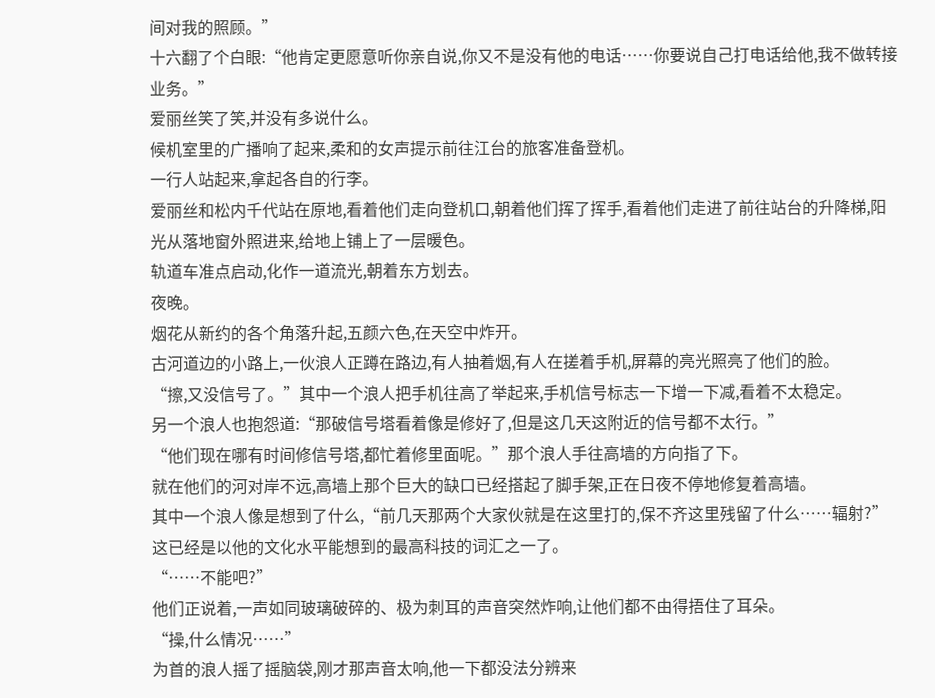间对我的照顾。”
十六翻了个白眼:“他肯定更愿意听你亲自说,你又不是没有他的电话……你要说自己打电话给他,我不做转接业务。”
爱丽丝笑了笑,并没有多说什么。
候机室里的广播响了起来,柔和的女声提示前往江台的旅客准备登机。
一行人站起来,拿起各自的行李。
爱丽丝和松内千代站在原地,看着他们走向登机口,朝着他们挥了挥手,看着他们走进了前往站台的升降梯,阳光从落地窗外照进来,给地上铺上了一层暖色。
轨道车准点启动,化作一道流光,朝着东方划去。
夜晚。
烟花从新约的各个角落升起,五颜六色,在天空中炸开。
古河道边的小路上,一伙浪人正蹲在路边,有人抽着烟,有人在搓着手机,屏幕的亮光照亮了他们的脸。
“擦,又没信号了。”其中一个浪人把手机往高了举起来,手机信号标志一下增一下减,看着不太稳定。
另一个浪人也抱怨道:“那破信号塔看着像是修好了,但是这几天这附近的信号都不太行。”
“他们现在哪有时间修信号塔,都忙着修里面呢。”那个浪人手往高墙的方向指了下。
就在他们的河对岸不远,高墙上那个巨大的缺口已经搭起了脚手架,正在日夜不停地修复着高墙。
其中一个浪人像是想到了什么,“前几天那两个大家伙就是在这里打的,保不齐这里残留了什么……辐射?”
这已经是以他的文化水平能想到的最高科技的词汇之一了。
“……不能吧?”
他们正说着,一声如同玻璃破碎的、极为刺耳的声音突然炸响,让他们都不由得捂住了耳朵。
“操,什么情况……”
为首的浪人摇了摇脑袋,刚才那声音太响,他一下都没法分辨来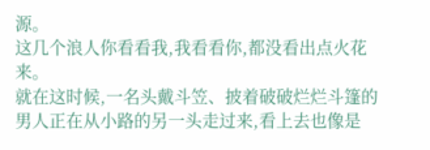源。
这几个浪人你看看我,我看看你,都没看出点火花来。
就在这时候,一名头戴斗笠、披着破破烂烂斗篷的男人正在从小路的另一头走过来,看上去也像是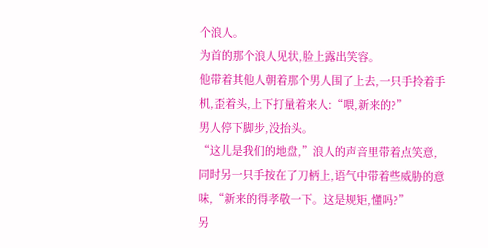个浪人。
为首的那个浪人见状,脸上露出笑容。
他带着其他人朝着那个男人围了上去,一只手拎着手机,歪着头,上下打量着来人:“喂,新来的?”
男人停下脚步,没抬头。
“这儿是我们的地盘,”浪人的声音里带着点笑意,同时另一只手按在了刀柄上,语气中带着些威胁的意味,“新来的得孝敬一下。这是规矩,懂吗?”
另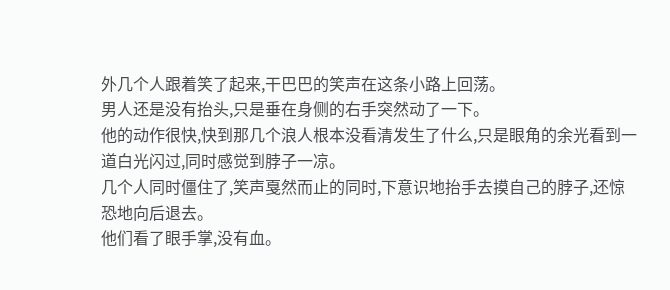外几个人跟着笑了起来,干巴巴的笑声在这条小路上回荡。
男人还是没有抬头,只是垂在身侧的右手突然动了一下。
他的动作很快,快到那几个浪人根本没看清发生了什么,只是眼角的余光看到一道白光闪过,同时感觉到脖子一凉。
几个人同时僵住了,笑声戛然而止的同时,下意识地抬手去摸自己的脖子,还惊恐地向后退去。
他们看了眼手掌,没有血。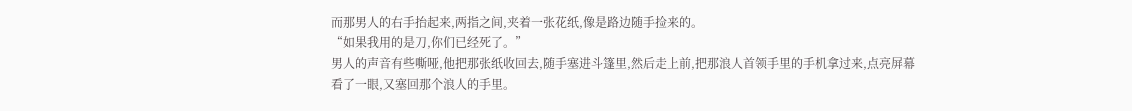而那男人的右手抬起来,两指之间,夹着一张花纸,像是路边随手捡来的。
“如果我用的是刀,你们已经死了。”
男人的声音有些嘶哑,他把那张纸收回去,随手塞进斗篷里,然后走上前,把那浪人首领手里的手机拿过来,点亮屏幕看了一眼,又塞回那个浪人的手里。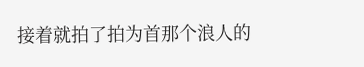接着就拍了拍为首那个浪人的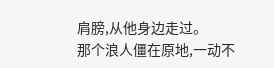肩膀,从他身边走过。
那个浪人僵在原地,一动不